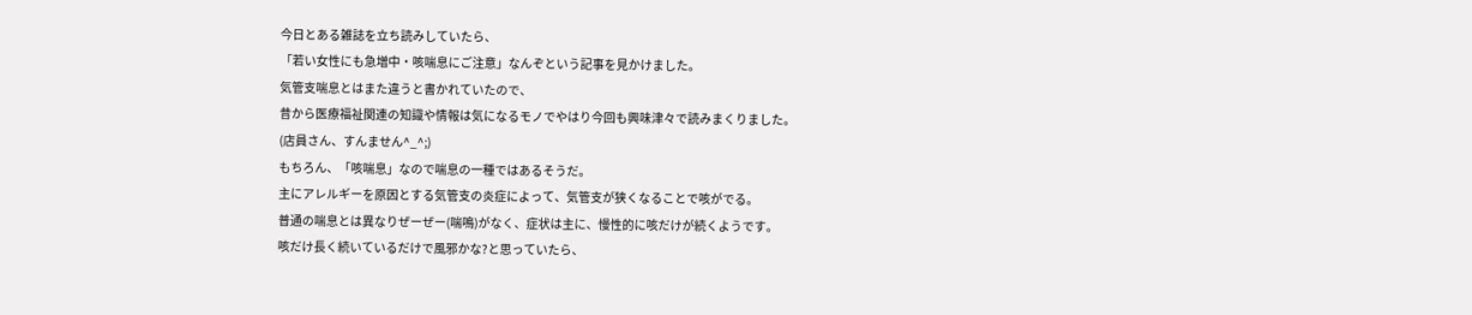今日とある雑誌を立ち読みしていたら、
「若い女性にも急増中・咳喘息にご注意」なんぞという記事を見かけました。
気管支喘息とはまた違うと書かれていたので、
昔から医療福祉関連の知識や情報は気になるモノでやはり今回も興味津々で読みまくりました。
(店員さん、すんません^_^;)
もちろん、「咳喘息」なので喘息の一種ではあるそうだ。
主にアレルギーを原因とする気管支の炎症によって、気管支が狭くなることで咳がでる。
普通の喘息とは異なりぜーぜー(喘鳴)がなく、症状は主に、慢性的に咳だけが続くようです。
咳だけ長く続いているだけで風邪かな?と思っていたら、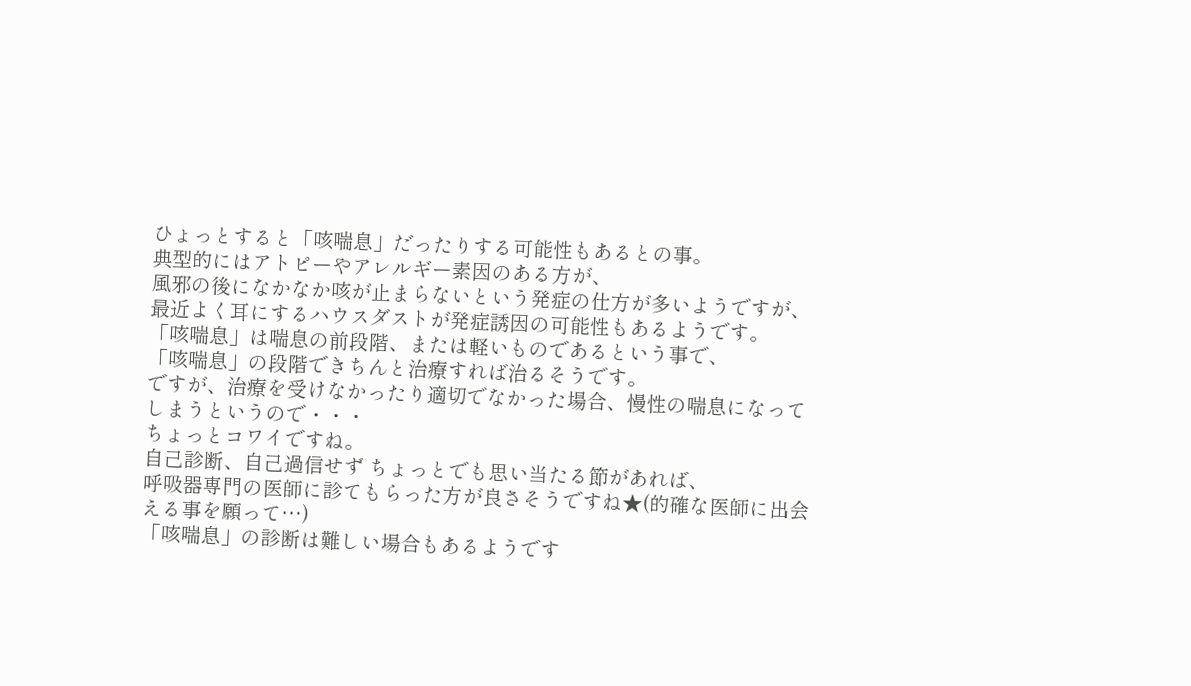ひょっとすると「咳喘息」だったりする可能性もあるとの事。
典型的にはアトピーやアレルギー素因のある方が、
風邪の後になかなか咳が止まらないという発症の仕方が多いようですが、
最近よく耳にするハウスダストが発症誘因の可能性もあるようです。
「咳喘息」は喘息の前段階、または軽いものであるという事で、
「咳喘息」の段階できちんと治療すれば治るそうです。
ですが、治療を受けなかったり適切でなかった場合、慢性の喘息になってしまうというので・・・
ちょっとコワイですね。
自己診断、自己過信せず ちょっとでも思い当たる節があれば、
呼吸器専門の医師に診てもらった方が良さそうですね★(的確な医師に出会える事を願って…)
「咳喘息」の診断は難しい場合もあるようです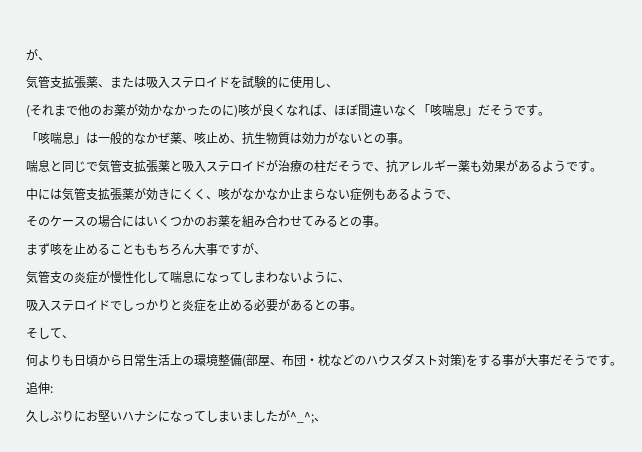が、
気管支拡張薬、または吸入ステロイドを試験的に使用し、
(それまで他のお薬が効かなかったのに)咳が良くなれば、ほぼ間違いなく「咳喘息」だそうです。
「咳喘息」は一般的なかぜ薬、咳止め、抗生物質は効力がないとの事。
喘息と同じで気管支拡張薬と吸入ステロイドが治療の柱だそうで、抗アレルギー薬も効果があるようです。
中には気管支拡張薬が効きにくく、咳がなかなか止まらない症例もあるようで、
そのケースの場合にはいくつかのお薬を組み合わせてみるとの事。
まず咳を止めることももちろん大事ですが、
気管支の炎症が慢性化して喘息になってしまわないように、
吸入ステロイドでしっかりと炎症を止める必要があるとの事。
そして、
何よりも日頃から日常生活上の環境整備(部屋、布団・枕などのハウスダスト対策)をする事が大事だそうです。
追伸:
久しぶりにお堅いハナシになってしまいましたが^_^;、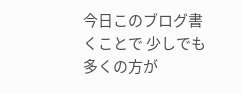今日このブログ書くことで 少しでも多くの方が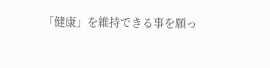「健康」を維持できる事を願っ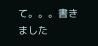て。。。書きました